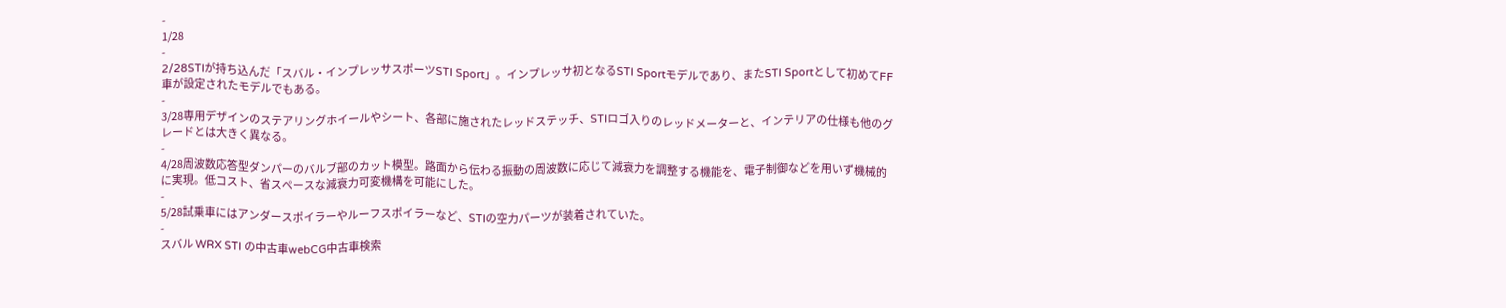-
1/28
-
2/28STIが持ち込んだ「スバル・インプレッサスポーツSTI Sport」。インプレッサ初となるSTI Sportモデルであり、またSTI Sportとして初めてFF車が設定されたモデルでもある。
-
3/28専用デザインのステアリングホイールやシート、各部に施されたレッドステッチ、STIロゴ入りのレッドメーターと、インテリアの仕様も他のグレードとは大きく異なる。
-
4/28周波数応答型ダンパーのバルブ部のカット模型。路面から伝わる振動の周波数に応じて減衰力を調整する機能を、電子制御などを用いず機械的に実現。低コスト、省スペースな減衰力可変機構を可能にした。
-
5/28試乗車にはアンダースポイラーやルーフスポイラーなど、STIの空力パーツが装着されていた。
-
スバル WRX STI の中古車webCG中古車検索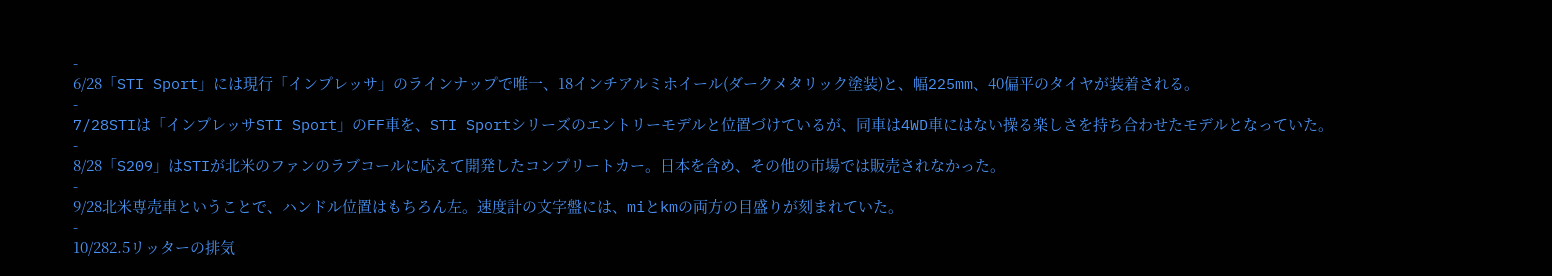-
6/28「STI Sport」には現行「インプレッサ」のラインナップで唯一、18インチアルミホイール(ダークメタリック塗装)と、幅225mm、40偏平のタイヤが装着される。
-
7/28STIは「インプレッサSTI Sport」のFF車を、STI Sportシリーズのエントリーモデルと位置づけているが、同車は4WD車にはない操る楽しさを持ち合わせたモデルとなっていた。
-
8/28「S209」はSTIが北米のファンのラブコールに応えて開発したコンプリートカー。日本を含め、その他の市場では販売されなかった。
-
9/28北米専売車ということで、ハンドル位置はもちろん左。速度計の文字盤には、miとkmの両方の目盛りが刻まれていた。
-
10/282.5リッターの排気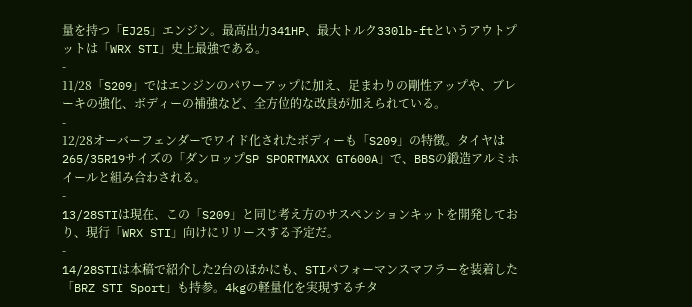量を持つ「EJ25」エンジン。最高出力341HP、最大トルク330lb-ftというアウトプットは「WRX STI」史上最強である。
-
11/28「S209」ではエンジンのパワーアップに加え、足まわりの剛性アップや、ブレーキの強化、ボディーの補強など、全方位的な改良が加えられている。
-
12/28オーバーフェンダーでワイド化されたボディーも「S209」の特徴。タイヤは265/35R19サイズの「ダンロップSP SPORTMAXX GT600A」で、BBSの鍛造アルミホイールと組み合わされる。
-
13/28STIは現在、この「S209」と同じ考え方のサスペンションキットを開発しており、現行「WRX STI」向けにリリースする予定だ。
-
14/28STIは本稿で紹介した2台のほかにも、STIパフォーマンスマフラーを装着した「BRZ STI Sport」も持参。4kgの軽量化を実現するチタ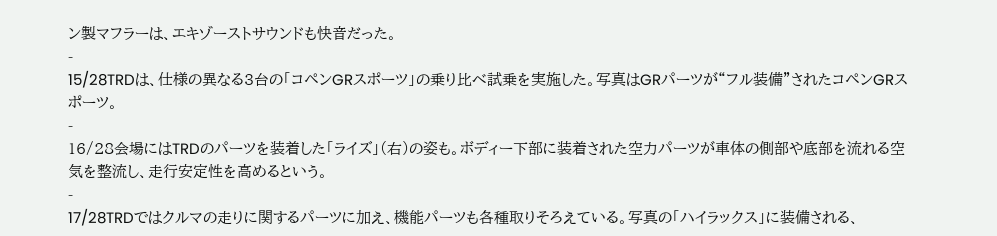ン製マフラーは、エキゾーストサウンドも快音だった。
-
15/28TRDは、仕様の異なる3台の「コペンGRスポーツ」の乗り比べ試乗を実施した。写真はGRパーツが“フル装備”されたコペンGRスポーツ。
-
16/28会場にはTRDのパーツを装着した「ライズ」(右)の姿も。ボディー下部に装着された空力パーツが車体の側部や底部を流れる空気を整流し、走行安定性を高めるという。
-
17/28TRDではクルマの走りに関するパーツに加え、機能パーツも各種取りそろえている。写真の「ハイラックス」に装備される、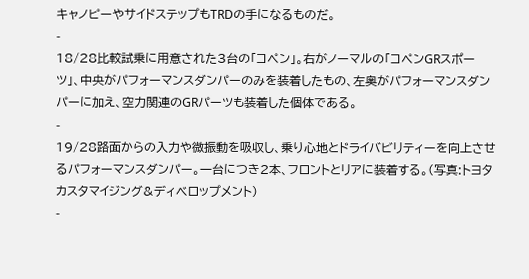キャノピーやサイドステップもTRDの手になるものだ。
-
18/28比較試乗に用意された3台の「コペン」。右がノーマルの「コペンGRスポーツ」、中央がパフォーマンスダンパーのみを装着したもの、左奥がパフォーマンスダンパーに加え、空力関連のGRパーツも装着した個体である。
-
19/28路面からの入力や微振動を吸収し、乗り心地とドライバビリティーを向上させるパフォーマンスダンパー。一台につき2本、フロントとリアに装着する。(写真:トヨタカスタマイジング&ディベロップメント)
-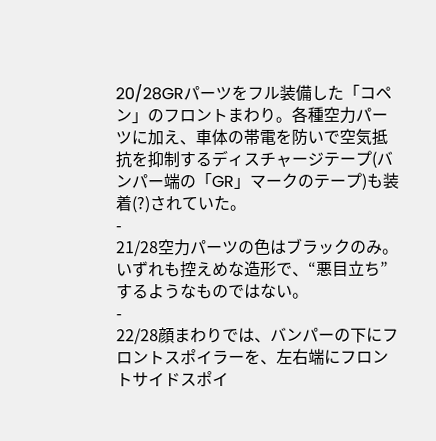20/28GRパーツをフル装備した「コペン」のフロントまわり。各種空力パーツに加え、車体の帯電を防いで空気抵抗を抑制するディスチャージテープ(バンパー端の「GR」マークのテープ)も装着(?)されていた。
-
21/28空力パーツの色はブラックのみ。いずれも控えめな造形で、“悪目立ち”するようなものではない。
-
22/28顔まわりでは、バンパーの下にフロントスポイラーを、左右端にフロントサイドスポイ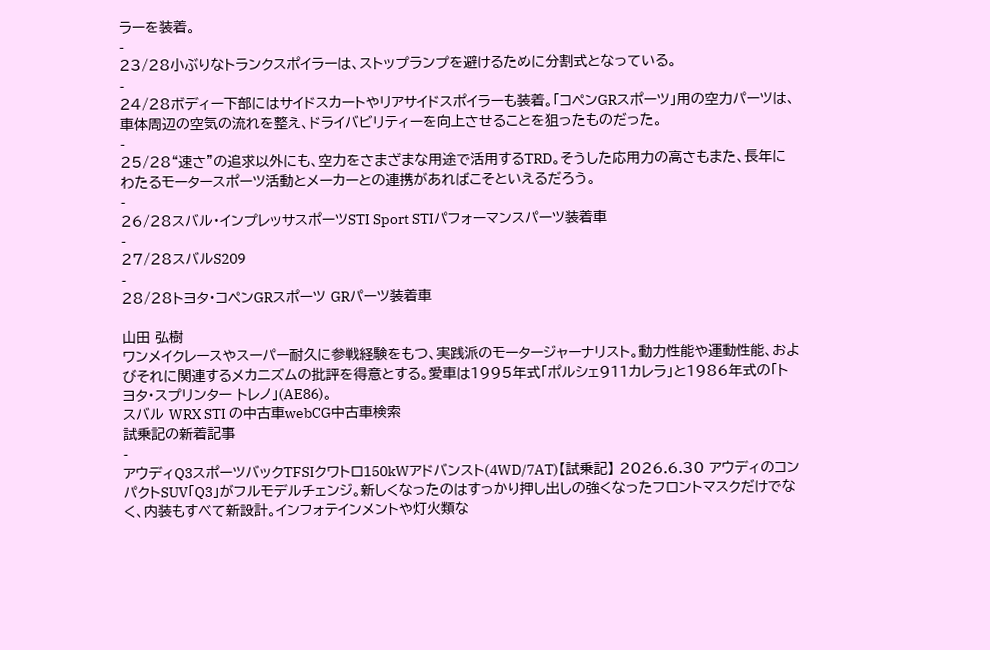ラーを装着。
-
23/28小ぶりなトランクスポイラーは、ストップランプを避けるために分割式となっている。
-
24/28ボディー下部にはサイドスカートやリアサイドスポイラーも装着。「コペンGRスポーツ」用の空力パーツは、車体周辺の空気の流れを整え、ドライバビリティーを向上させることを狙ったものだった。
-
25/28“速さ”の追求以外にも、空力をさまざまな用途で活用するTRD。そうした応用力の高さもまた、長年にわたるモータースポーツ活動とメーカーとの連携があればこそといえるだろう。
-
26/28スバル・インプレッサスポーツSTI Sport STIパフォーマンスパーツ装着車
-
27/28スバルS209
-
28/28トヨタ・コペンGRスポーツ GRパーツ装着車

山田 弘樹
ワンメイクレースやスーパー耐久に参戦経験をもつ、実践派のモータージャーナリスト。動力性能や運動性能、およびそれに関連するメカニズムの批評を得意とする。愛車は1995年式「ポルシェ911カレラ」と1986年式の「トヨタ・スプリンター トレノ」(AE86)。
スバル WRX STI の中古車webCG中古車検索
試乗記の新着記事
-
アウディQ3スポーツバックTFSIクワトロ150kWアドバンスト(4WD/7AT)【試乗記】 2026.6.30 アウディのコンパクトSUV「Q3」がフルモデルチェンジ。新しくなったのはすっかり押し出しの強くなったフロントマスクだけでなく、内装もすべて新設計。インフォテインメントや灯火類な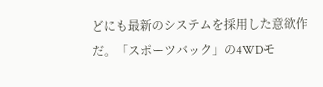どにも最新のシステムを採用した意欲作だ。「スポーツバック」の4WDモ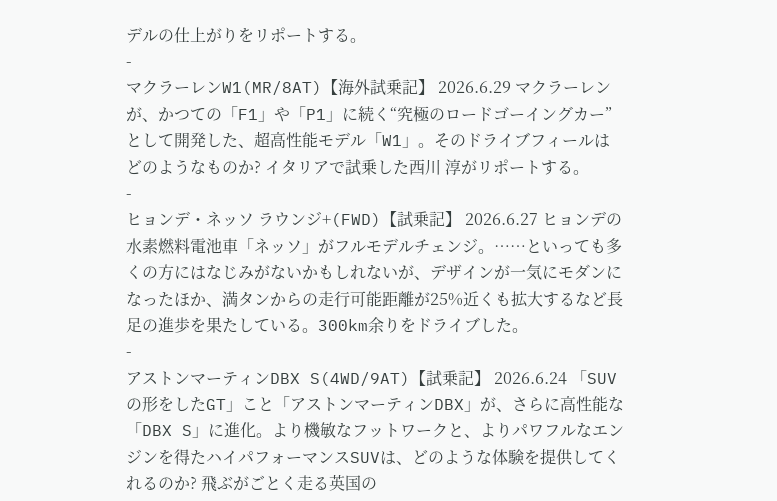デルの仕上がりをリポートする。
-
マクラーレンW1(MR/8AT)【海外試乗記】 2026.6.29 マクラーレンが、かつての「F1」や「P1」に続く“究極のロードゴーイングカー”として開発した、超高性能モデル「W1」。そのドライブフィールはどのようなものか? イタリアで試乗した西川 淳がリポートする。
-
ヒョンデ・ネッソ ラウンジ+(FWD)【試乗記】 2026.6.27 ヒョンデの水素燃料電池車「ネッソ」がフルモデルチェンジ。……といっても多くの方にはなじみがないかもしれないが、デザインが一気にモダンになったほか、満タンからの走行可能距離が25%近くも拡大するなど長足の進歩を果たしている。300km余りをドライブした。
-
アストンマーティンDBX S(4WD/9AT)【試乗記】 2026.6.24 「SUVの形をしたGT」こと「アストンマーティンDBX」が、さらに高性能な「DBX S」に進化。より機敏なフットワークと、よりパワフルなエンジンを得たハイパフォーマンスSUVは、どのような体験を提供してくれるのか? 飛ぶがごとく走る英国の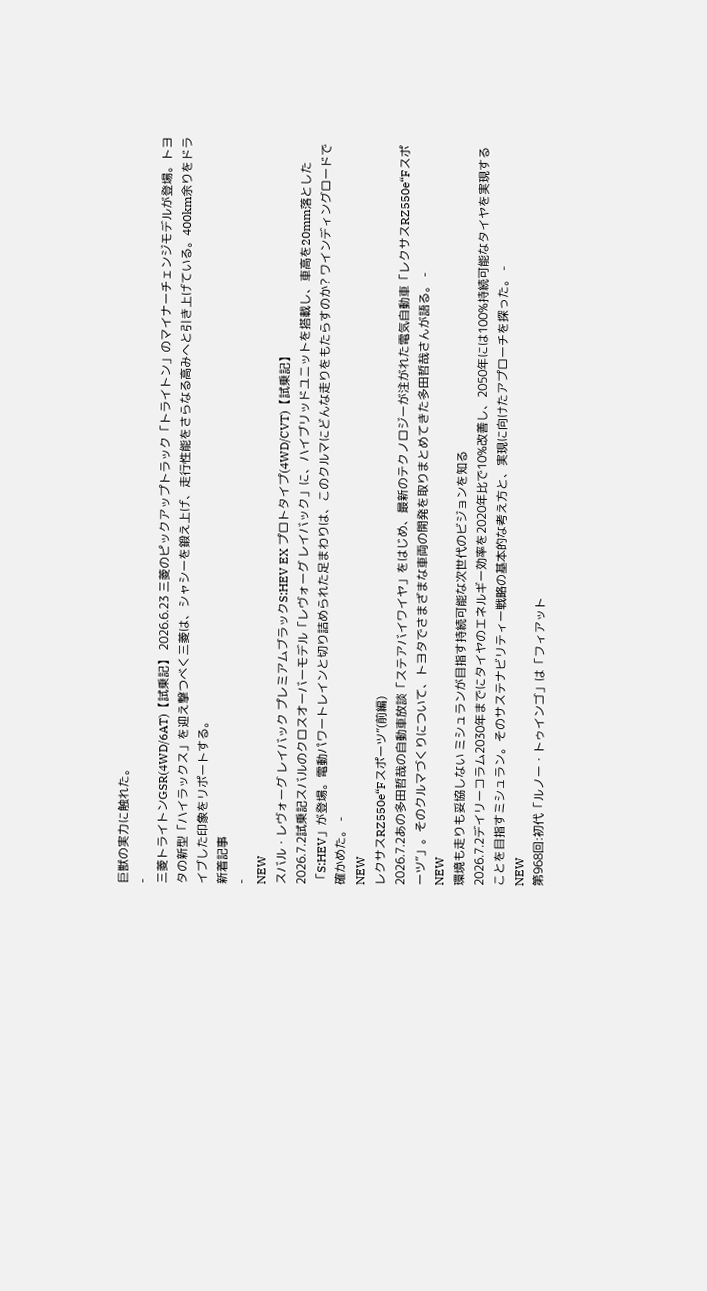巨獣の実力に触れた。
-
三菱トライトンGSR(4WD/6AT)【試乗記】 2026.6.23 三菱のピックアップトラック「トライトン」のマイナーチェンジモデルが登場。トヨタの新型「ハイラックス」を迎え撃つべく三菱は、シャシーを鍛え上げ、走行性能をさらなる高みへと引き上げている。400km余りをドライブした印象をリポートする。
新着記事
-
NEW
スバル・レヴォーグ レイバック プレミアムブラックS:HEV EX プロトタイプ(4WD/CVT)【試乗記】
2026.7.2試乗記スバルのクロスオーバーモデル「レヴォーグ レイバック」に、ハイブリッドユニットを搭載し、車高を20mm落とした「S:HEV」が登場。電動パワートレインと切り詰められた足まわりは、このクルマにどんな走りをもたらすのか? ワインディングロードで確かめた。 -
NEW
レクサスRZ550e“Fスポーツ”(前編)
2026.7.2あの多田哲哉の自動車放談「ステアバイワイヤ」をはじめ、最新のテクノロジーが注がれた電気自動車「レクサスRZ550e“Fスポーツ”」。そのクルマづくりについて、トヨタでさまざまな車両の開発を取りまとめてきた多田哲哉さんが語る。 -
NEW
環境も走りも妥協しない ミシュランが目指す持続可能な次世代のビジョンを知る
2026.7.2デイリーコラム2030年までにタイヤのエネルギー効率を2020年比で10%改善し、2050年には100%持続可能なタイヤを実現することを目指すミシュラン。そのサステナビリティー戦略の基本的な考え方と、実現に向けたアプローチを探った。 -
NEW
第968回:初代「ルノー・トゥインゴ」は「フィアット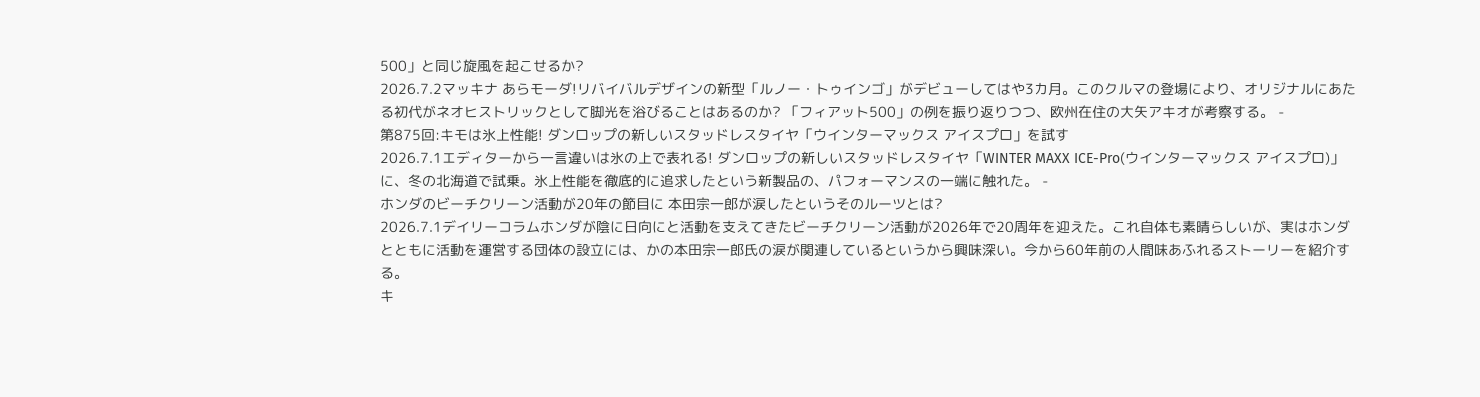500」と同じ旋風を起こせるか?
2026.7.2マッキナ あらモーダ!リバイバルデザインの新型「ルノー・トゥインゴ」がデビューしてはや3カ月。このクルマの登場により、オリジナルにあたる初代がネオヒストリックとして脚光を浴びることはあるのか? 「フィアット500」の例を振り返りつつ、欧州在住の大矢アキオが考察する。 -
第875回:キモは氷上性能! ダンロップの新しいスタッドレスタイヤ「ウインターマックス アイスプロ」を試す
2026.7.1エディターから一言違いは氷の上で表れる! ダンロップの新しいスタッドレスタイヤ「WINTER MAXX ICE-Pro(ウインターマックス アイスプロ)」に、冬の北海道で試乗。氷上性能を徹底的に追求したという新製品の、パフォーマンスの一端に触れた。 -
ホンダのビーチクリーン活動が20年の節目に 本田宗一郎が涙したというそのルーツとは?
2026.7.1デイリーコラムホンダが陰に日向にと活動を支えてきたビーチクリーン活動が2026年で20周年を迎えた。これ自体も素晴らしいが、実はホンダとともに活動を運営する団体の設立には、かの本田宗一郎氏の涙が関連しているというから興味深い。今から60年前の人間味あふれるストーリーを紹介する。
キ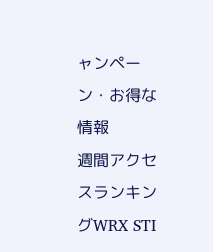ャンペーン・お得な情報
週間アクセスランキングWRX STI